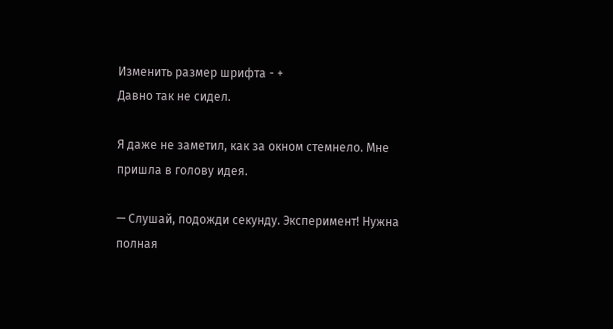Изменить размер шрифта - +
Давно так не сидел.

Я даже не заметил, как за окном стемнело. Мне пришла в голову идея.

— Слушай, подожди секунду. Эксперимент! Нужна полная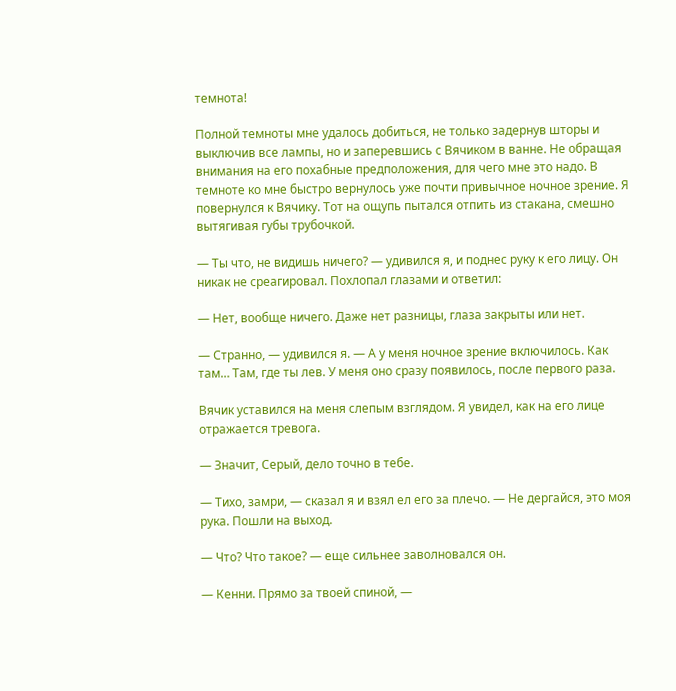темнота!

Полной темноты мне удалось добиться, не только задернув шторы и выключив все лампы, но и заперевшись с Вячиком в ванне. Не обращая внимания на его похабные предположения, для чего мне это надо. В темноте ко мне быстро вернулось уже почти привычное ночное зрение. Я повернулся к Вячику. Тот на ощупь пытался отпить из стакана, смешно вытягивая губы трубочкой.

— Ты что, не видишь ничего? — удивился я, и поднес руку к его лицу. Он никак не среагировал. Похлопал глазами и ответил:

— Нет, вообще ничего. Даже нет разницы, глаза закрыты или нет.

— Странно, — удивился я. — А у меня ночное зрение включилось. Как там… Там, где ты лев. У меня оно сразу появилось, после первого раза.

Вячик уставился на меня слепым взглядом. Я увидел, как на его лице отражается тревога.

— Значит, Серый, дело точно в тебе.

— Тихо, замри, — сказал я и взял ел его за плечо. — Не дергайся, это моя рука. Пошли на выход.

— Что? Что такое? — еще сильнее заволновался он.

— Кенни. Прямо за твоей спиной, —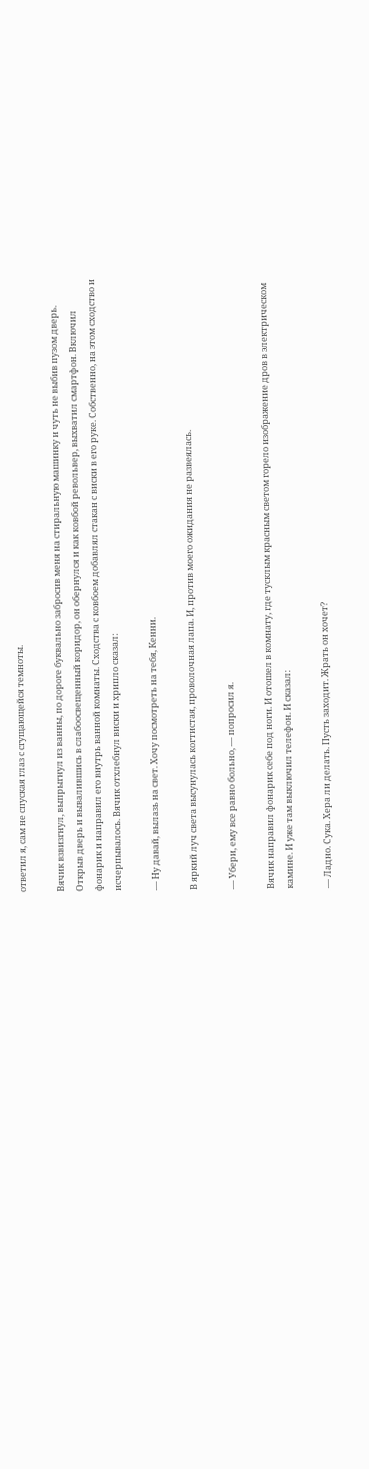ответил я, сам не спуская глаз с сгущающейся темноты.

Вячик взвизгнул, выпрыгнул из ванны, по дороге буквально забросив меня на стиральную машинку и чуть не выбив пузом дверь. Открыв дверь и вывалившись в слабоосвещенный коридор, он обернулся и как ковбой револьвер, выхватил смартфон. Включил фонарик и направил его внутрь ванной комнаты. Сходства с ковбоем добавлял стакан с виски в его руке. Собственно, на этом сходство и исчерпывалось. Вячик отхлебнул виски и хрипло сказал:

— Ну давай, вылазь на свет. Хочу посмотреть на тебя, Кенни.

В яркий луч света высунулась когтистая, проволочная лапа. И, против моего ожидания не развеялась.

— Убери, ему все равно больно, — попросил я.

Вячик направил фонарик себе под ноги. И отошел в комнату, где тусклым красным светом горело изображение дров в электрическом камине. И уже там выключил телефон. И сказал:

— Ладно. Сука. Хера ли делать. Пусть заходит. Жрать он хочет?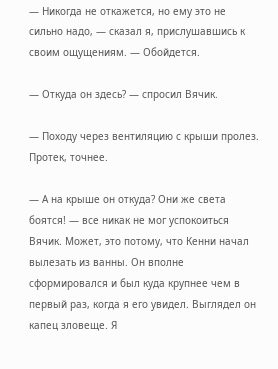— Никогда не откажется, но ему это не сильно надо, — сказал я, прислушавшись к своим ощущениям. — Обойдется.

— Откуда он здесь? — спросил Вячик.

— Походу через вентиляцию с крыши пролез. Протек, точнее.

— А на крыше он откуда? Они же света боятся! — все никак не мог успокоиться Вячик. Может, это потому, что Кенни начал вылезать из ванны. Он вполне сформировался и был куда крупнее чем в первый раз, когда я его увидел. Выглядел он капец зловеще. Я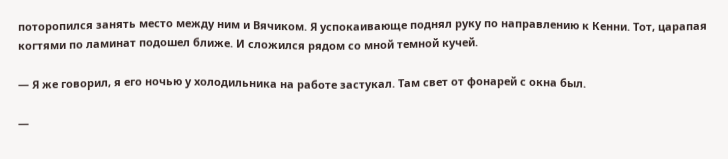поторопился занять место между ним и Вячиком. Я успокаивающе поднял руку по направлению к Кенни. Тот, царапая когтями по ламинат подошел ближе. И сложился рядом со мной темной кучей.

— Я же говорил, я его ночью у холодильника на работе застукал. Там свет от фонарей с окна был.

—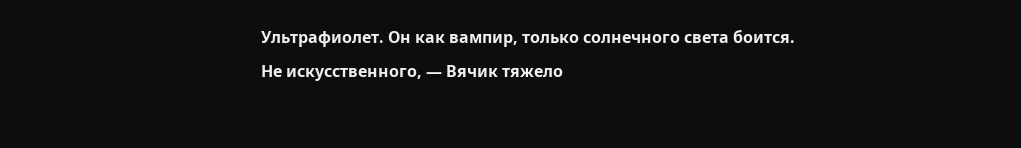Ультрафиолет. Он как вампир, только солнечного света боится. Не искусственного, — Вячик тяжело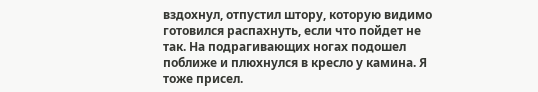вздохнул, отпустил штору, которую видимо готовился распахнуть, если что пойдет не так. На подрагивающих ногах подошел поближе и плюхнулся в кресло у камина. Я тоже присел.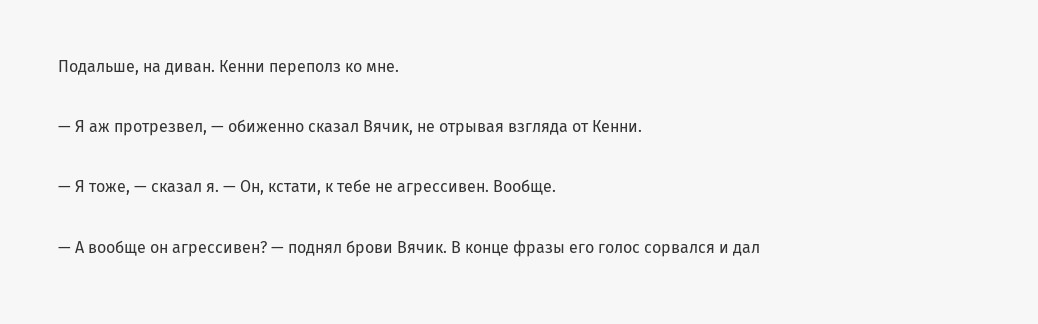Подальше, на диван. Кенни переполз ко мне.

— Я аж протрезвел, — обиженно сказал Вячик, не отрывая взгляда от Кенни.

— Я тоже, — сказал я. — Он, кстати, к тебе не агрессивен. Вообще.

— А вообще он агрессивен? — поднял брови Вячик. В конце фразы его голос сорвался и дал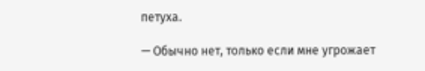петуха.

— Обычно нет, только если мне угрожает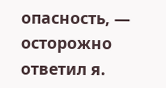опасность, — осторожно ответил я.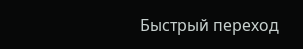Быстрый переход